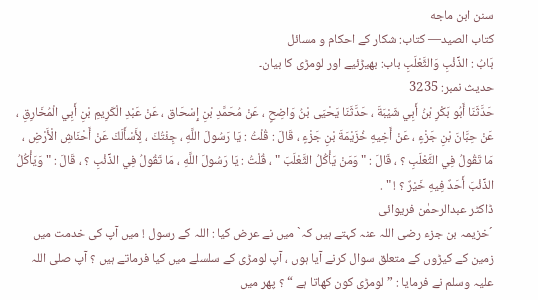سنن ابن ماجه
كتاب الصيد— کتاب: شکار کے احکام و مسائل
بَابُ : الذِّئْبِ وَالثَّعْلَبِ باب: بھیڑئیے اور لومڑی کا بیان۔
حدیث نمبر: 3235
حَدَّثَنَا أَبُو بَكْرِ بْنُ أَبِي شَيْبَةَ ، حَدَّثَنَا يَحْيَى بْنُ وَاضِحٍ ، عَنْ مُحَمَّدِ بْنِ إِسْحَاق ، عَنْ عَبْدِ الْكَرِيمِ بْنِ أَبِي الْمُخَارِقِ ، عَنْ حِبَّانَ بْنِ جَزْءٍ ، عَنْ أَخِيهِ خُزَيْمَةَ بْنِ جَزْءٍ ، قَالَ : قُلْتُ : يَا رَسُولَ اللَّهِ ، جِئْتُكَ ، لِأَسْأَلَكَ عَنْ أَحْنَاشِ الْأَرْضِ ، مَا تَقُولُ فِي الثَّعْلَبِ ؟ ، قَالَ : " وَمَنْ يَأْكُلُ الثَّعْلَبَ " ، قُلْتُ : يَا رَسُولَ اللَّهِ ، مَا تَقُولُ فِي الذِّئْبِ ؟ ، قَالَ : " وَيَأْكُلُ الذِّئْبَ أَحَدٌ فِيهِ خَيْرٌ ؟ ! " .
ڈاکٹر عبدالرحمٰن فریوائی
´خزیمہ بن جزء رضی اللہ عنہ کہتے ہیں کہ` میں نے عرض کیا : اللہ کے رسول ! میں آپ کی خدمت میں زمین کے کیڑوں کے متعلق سوال کرنے آیا ہوں ، آپ لومڑی کے سلسلے میں کیا فرماتے ہیں ؟ آپ صلی اللہ علیہ وسلم نے فرمایا : ” لومڑی کون کھاتا ہے “ ؟ پھر میں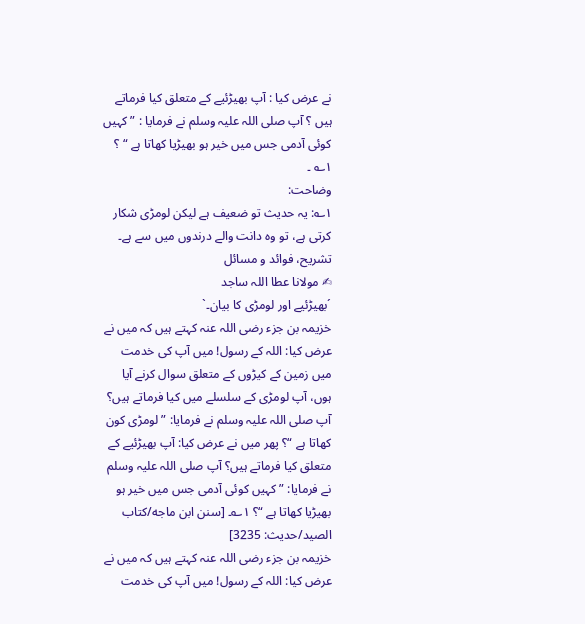نے عرض کیا : آپ بھیڑئیے کے متعلق کیا فرماتے ہیں ؟ آپ صلی اللہ علیہ وسلم نے فرمایا : ” کہیں کوئی آدمی جس میں خیر ہو بھیڑیا کھاتا ہے “ ؟ ۱؎ ۔
وضاحت:
۱؎: یہ حدیث تو ضعیف ہے لیکن لومڑی شکار کرتی ہے، تو وہ دانت والے درندوں میں سے ہے۔
تشریح، فوائد و مسائل
✍ مولانا عطا اللہ ساجد
´بھیڑئیے اور لومڑی کا بیان۔`
خزیمہ بن جزء رضی اللہ عنہ کہتے ہیں کہ میں نے عرض کیا: اللہ کے رسول! میں آپ کی خدمت میں زمین کے کیڑوں کے متعلق سوال کرنے آیا ہوں، آپ لومڑی کے سلسلے میں کیا فرماتے ہیں؟ آپ صلی اللہ علیہ وسلم نے فرمایا: ” لومڑی کون کھاتا ہے “؟ پھر میں نے عرض کیا: آپ بھیڑئیے کے متعلق کیا فرماتے ہیں؟ آپ صلی اللہ علیہ وسلم نے فرمایا: ” کہیں کوئی آدمی جس میں خیر ہو بھیڑیا کھاتا ہے “؟ ۱؎۔ [سنن ابن ماجه/كتاب الصيد/حدیث: 3235]
خزیمہ بن جزء رضی اللہ عنہ کہتے ہیں کہ میں نے عرض کیا: اللہ کے رسول! میں آپ کی خدمت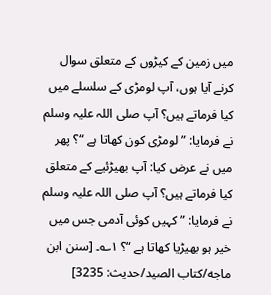میں زمین کے کیڑوں کے متعلق سوال کرنے آیا ہوں، آپ لومڑی کے سلسلے میں کیا فرماتے ہیں؟ آپ صلی اللہ علیہ وسلم نے فرمایا: ” لومڑی کون کھاتا ہے “؟ پھر میں نے عرض کیا: آپ بھیڑئیے کے متعلق کیا فرماتے ہیں؟ آپ صلی اللہ علیہ وسلم نے فرمایا: ” کہیں کوئی آدمی جس میں خیر ہو بھیڑیا کھاتا ہے “؟ ۱؎۔ [سنن ابن ماجه/كتاب الصيد/حدیث: 3235]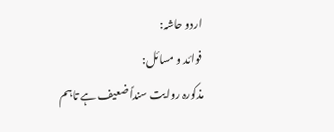اردو حاشہ:
فوائد و مسائل:
مذکورہ روایت سنداً ضعیف ہے تاہم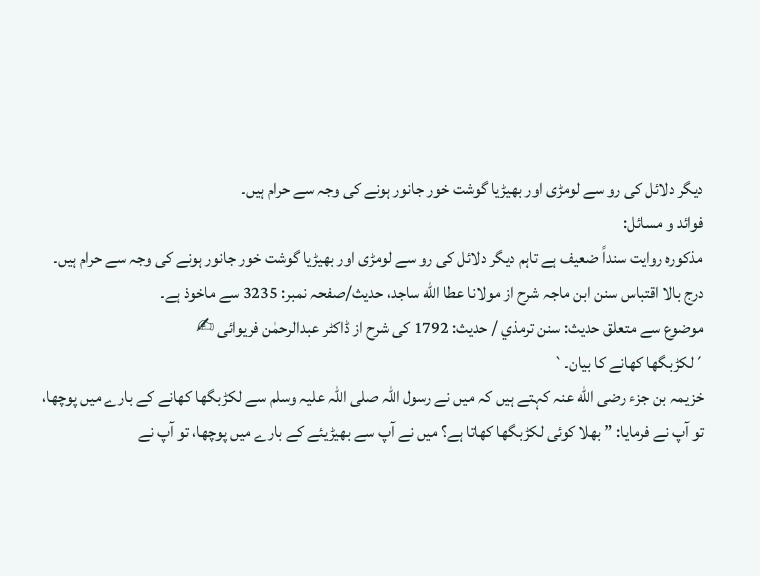دیگر دلائل کی رو سے لومڑی اور بھیڑیا گوشت خور جانور ہونے کی وجہ سے حرام ہیں۔
فوائد و مسائل:
مذکورہ روایت سنداً ضعیف ہے تاہم دیگر دلائل کی رو سے لومڑی اور بھیڑیا گوشت خور جانور ہونے کی وجہ سے حرام ہیں۔
درج بالا اقتباس سنن ابن ماجہ شرح از مولانا عطا الله ساجد، حدیث/صفحہ نمبر: 3235 سے ماخوذ ہے۔
موضوع سے متعلق حدیث: سنن ترمذي / حدیث: 1792 کی شرح از ڈاکٹر عبدالرحمٰن فریوائی ✍
´لکڑبگھا کھانے کا بیان۔`
خزیمہ بن جزء رضی الله عنہ کہتے ہیں کہ میں نے رسول اللہ صلی اللہ علیہ وسلم سے لکڑبگھا کھانے کے بارے میں پوچھا، تو آپ نے فرمایا: ” بھلا کوئی لکڑبگھا کھاتا ہے؟ میں نے آپ سے بھیڑیئے کے بارے میں پوچھا، تو آپ نے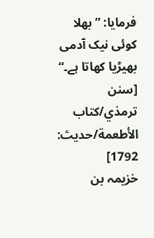فرمایا: ” بھلا کوئی نیک آدمی بھیڑیا کھاتا ہے۔“ [سنن ترمذي/كتاب الأطعمة/حدیث: 1792]
خزیمہ بن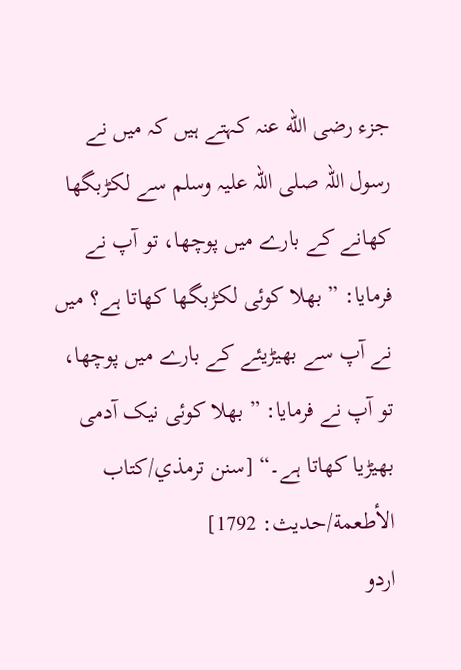جزء رضی الله عنہ کہتے ہیں کہ میں نے رسول اللہ صلی اللہ علیہ وسلم سے لکڑبگھا کھانے کے بارے میں پوچھا، تو آپ نے فرمایا: ” بھلا کوئی لکڑبگھا کھاتا ہے؟ میں نے آپ سے بھیڑیئے کے بارے میں پوچھا، تو آپ نے فرمایا: ” بھلا کوئی نیک آدمی بھیڑیا کھاتا ہے۔“ [سنن ترمذي/كتاب الأطعمة/حدیث: 1792]
اردو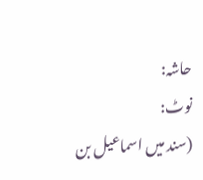حاشہ:
نوٹ:
(سند میں اسماعیل بن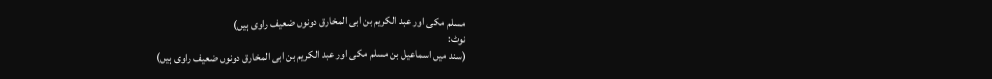مسلم مکی اور عبد الکریم بن ابی المخارق دونوں ضعیف راوی ہیں)
نوٹ:
(سند میں اسماعیل بن مسلم مکی اور عبد الکریم بن ابی المخارق دونوں ضعیف راوی ہیں)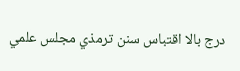درج بالا اقتباس سنن ترمذي مجلس علمي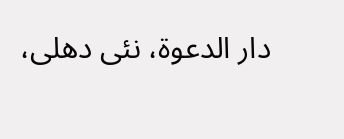دار الدعوة، نئى دهلى،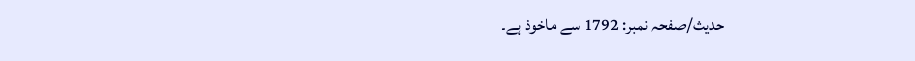حدیث/صفحہ نمبر: 1792 سے ماخوذ ہے۔